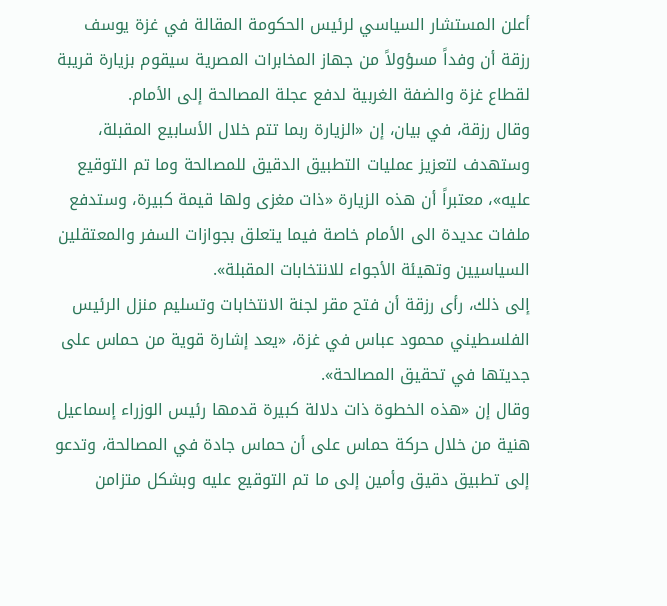أعلن المستشار السياسي لرئيس الحكومة المقالة في غزة يوسف رزقة أن وفداً مسؤولاً من جهاز المخابرات المصرية سيقوم بزيارة قريبة لقطاع غزة والضفة الغربية لدفع عجلة المصالحة إلى الأمام.
وقال رزقة، في بيان، إن «الزيارة ربما تتم خلال الأسابيع المقبلة، وستهدف لتعزيز عمليات التطبيق الدقيق للمصالحة وما تم التوقيع عليه»، معتبراً أن هذه الزيارة «ذات مغزى ولها قيمة كبيرة، وستدفع ملفات عديدة الى الأمام خاصة فيما يتعلق بجوازات السفر والمعتقلين السياسيين وتهيئة الأجواء للانتخابات المقبلة».
إلى ذلك، رأى رزقة أن فتح مقر لجنة الانتخابات وتسليم منزل الرئيس الفلسطيني محمود عباس في غزة، «يعد إشارة قوية من حماس على جديتها في تحقيق المصالحة».
وقال إن «هذه الخطوة ذات دلالة كبيرة قدمها رئيس الوزراء إسماعيل هنية من خلال حركة حماس على أن حماس جادة في المصالحة، وتدعو إلى تطبيق دقيق وأمين إلى ما تم التوقيع عليه وبشكل متزامن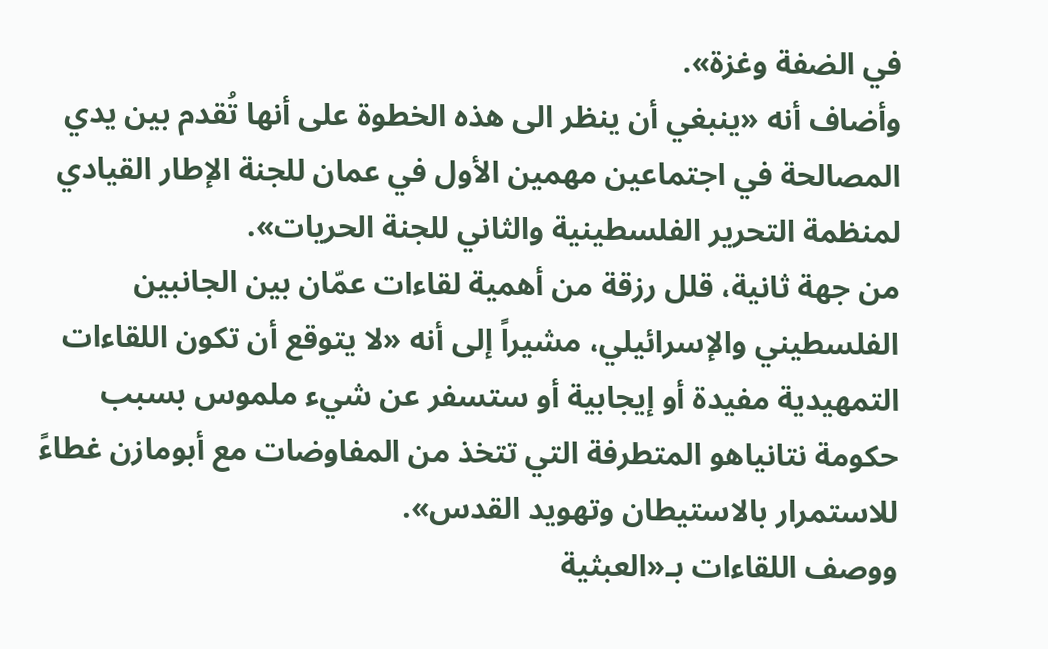في الضفة وغزة».
وأضاف أنه «ينبغي أن ينظر الى هذه الخطوة على أنها تُقدم بين يدي المصالحة في اجتماعين مهمين الأول في عمان للجنة الإطار القيادي لمنظمة التحرير الفلسطينية والثاني للجنة الحريات».
من جهة ثانية، قلل رزقة من أهمية لقاءات عمّان بين الجانبين الفلسطيني والإسرائيلي، مشيراً إلى أنه «لا يتوقع أن تكون اللقاءات التمهيدية مفيدة أو إيجابية أو ستسفر عن شيء ملموس بسبب حكومة نتانياهو المتطرفة التي تتخذ من المفاوضات مع أبومازن غطاءً للاستمرار بالاستيطان وتهويد القدس».
ووصف اللقاءات بـ«العبثية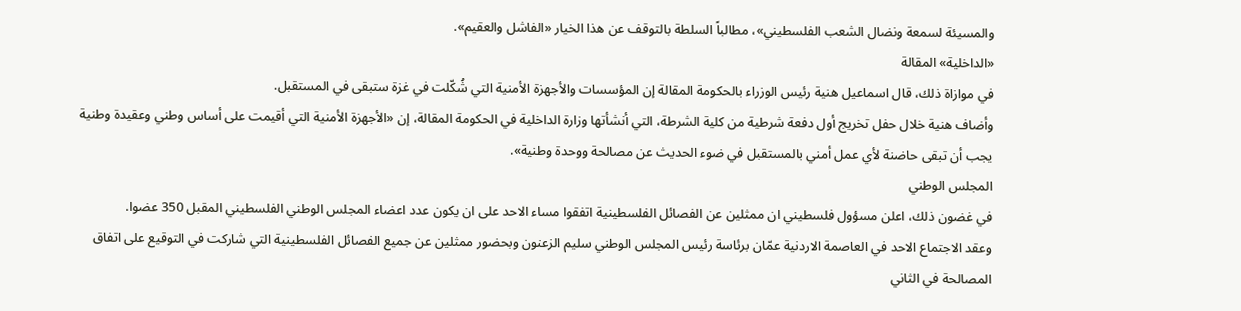والمسيئة لسمعة ونضال الشعب الفلسطيني»، مطالباً السلطة بالتوقف عن هذا الخيار «الفاشل والعقيم».
«الداخلية» المقالة
في موازاة ذلك، قال اسماعيل هنية رئيس الوزراء بالحكومة المقالة إن المؤسسات والأجهزة الأمنية التي شُكّلت في غزة ستبقى في المستقبل.
وأضاف هنية خلال حفل تخريج أول دفعة شرطية من كلية الشرطة، التي أنشأتها وزارة الداخلية في الحكومة المقالة، إن «الأجهزة الأمنية التي أقيمت على أساس وطني وعقيدة وطنية يجب أن تبقى حاضنة لأي عمل أمني بالمستقبل في ضوء الحديث عن مصالحة ووحدة وطنية».
المجلس الوطني
في غضون ذلك، اعلن مسؤول فلسطيني ان ممثلين عن الفصائل الفلسطينية اتفقوا مساء الاحد على ان يكون عدد اعضاء المجلس الوطني الفلسطيني المقبل 350 عضوا.
وعقد الاجتماع الاحد في العاصمة الاردنية عمّان برئاسة رئيس المجلس الوطني سليم الزعنون وبحضور ممثلين عن جميع الفصائل الفلسطينية التي شاركت في التوقيع على اتفاق المصالحة في الثاني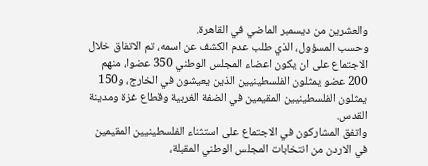والعشرين من ديسمبر الماضي في القاهرة.
وحسب المسؤول، الذي طلب عدم الكشف عن اسمه، تم الاتفاق خلال الاجتماع على ان يكون اعضاء المجلس الوطني 350 عضوا، منهم 200 عضو يمثلون الفلسطينيين الذين يعيشون في الخارج، و150 يمثلون الفلسطينيين المقيمين في الضفة الغربية وقطاع غزة ومدينة القدس.
واتفق المشاركون في الاجتماع على استثناء الفلسطينيين المقيمين في الاردن من انتخابات المجلس الوطني المقبلة،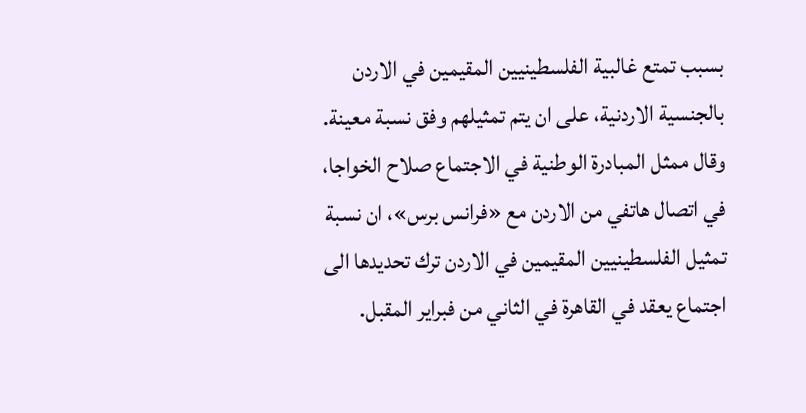بسبب تمتع غالبية الفلسطينيين المقيمين في الاردن بالجنسية الاردنية، على ان يتم تمثيلهم وفق نسبة معينة.
وقال ممثل المبادرة الوطنية في الاجتماع صلاح الخواجا، في اتصال هاتفي من الاردن مع «فرانس برس»، ان نسبة تمثيل الفلسطينيين المقيمين في الاردن ترك تحديدها الى اجتماع يعقد في القاهرة في الثاني من فبراير المقبل.